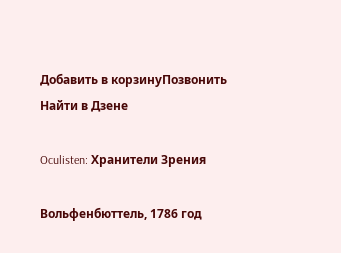Добавить в корзинуПозвонить
Найти в Дзене

Oculisten: Хранители Зрения

Вольфенбюттель, 1786 год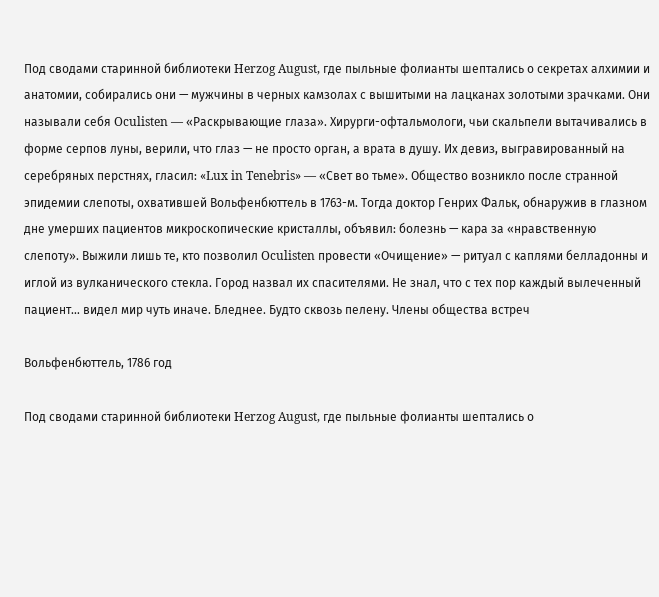Под сводами старинной библиотеки Herzog August, где пыльные фолианты шептались о секретах алхимии и анатомии, собирались они — мужчины в черных камзолах с вышитыми на лацканах золотыми зрачками. Они называли себя Oculisten — «Раскрывающие глаза». Хирурги-офтальмологи, чьи скальпели вытачивались в форме серпов луны, верили, что глаз — не просто орган, а врата в душу. Их девиз, выгравированный на серебряных перстнях, гласил: «Lux in Tenebris» — «Свет во тьме». Общество возникло после странной эпидемии слепоты, охватившей Вольфенбюттель в 1763-м. Тогда доктор Генрих Фальк, обнаружив в глазном дне умерших пациентов микроскопические кристаллы, объявил: болезнь — кара за «нравственную слепоту». Выжили лишь те, кто позволил Oculisten провести «Очищение» — ритуал с каплями белладонны и иглой из вулканического стекла. Город назвал их спасителями. Не знал, что с тех пор каждый вылеченный пациент… видел мир чуть иначе. Бледнее. Будто сквозь пелену. Члены общества встреч

Вольфенбюттель, 1786 год

Под сводами старинной библиотеки Herzog August, где пыльные фолианты шептались о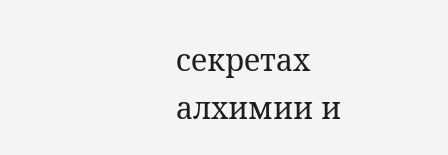секретах алхимии и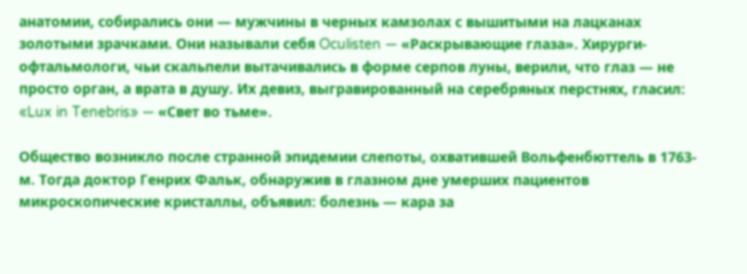анатомии, собирались они — мужчины в черных камзолах с вышитыми на лацканах золотыми зрачками. Они называли себя Oculisten — «Раскрывающие глаза». Хирурги-офтальмологи, чьи скальпели вытачивались в форме серпов луны, верили, что глаз — не просто орган, а врата в душу. Их девиз, выгравированный на серебряных перстнях, гласил: «Lux in Tenebris» — «Свет во тьме».

Общество возникло после странной эпидемии слепоты, охватившей Вольфенбюттель в 1763-м. Тогда доктор Генрих Фальк, обнаружив в глазном дне умерших пациентов микроскопические кристаллы, объявил: болезнь — кара за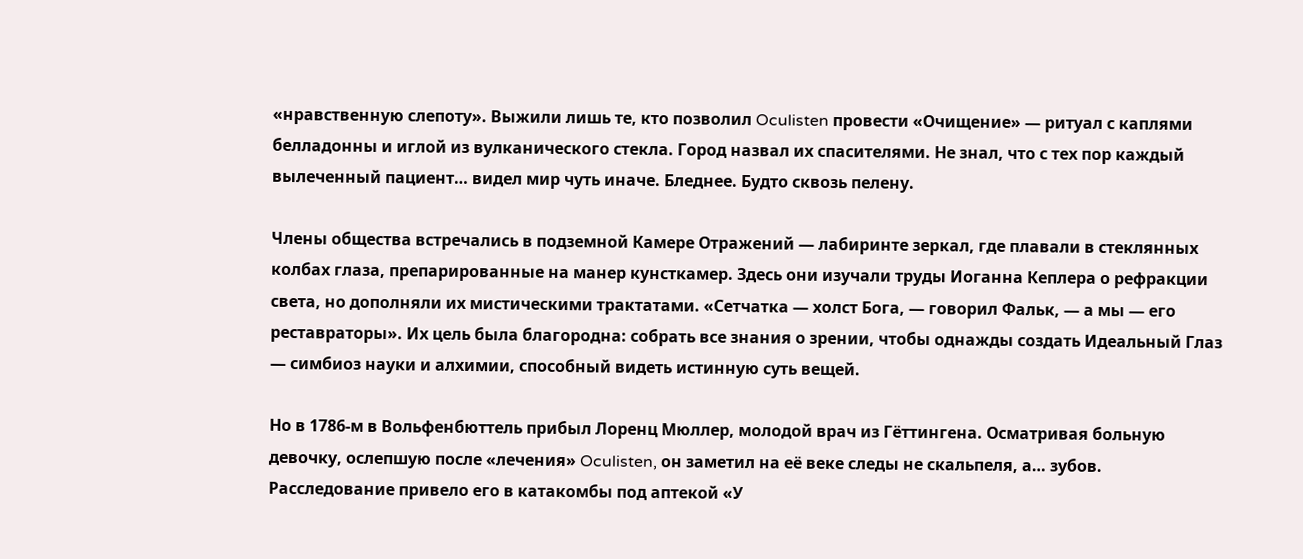«нравственную слепоту». Выжили лишь те, кто позволил Oculisten провести «Очищение» — ритуал с каплями белладонны и иглой из вулканического стекла. Город назвал их спасителями. Не знал, что с тех пор каждый вылеченный пациент… видел мир чуть иначе. Бледнее. Будто сквозь пелену.

Члены общества встречались в подземной Камере Отражений — лабиринте зеркал, где плавали в стеклянных колбах глаза, препарированные на манер кунсткамер. Здесь они изучали труды Иоганна Кеплера о рефракции света, но дополняли их мистическими трактатами. «Сетчатка — холст Бога, — говорил Фальк, — а мы — его реставраторы». Их цель была благородна: собрать все знания о зрении, чтобы однажды создать Идеальный Глаз — симбиоз науки и алхимии, способный видеть истинную суть вещей.

Но в 1786-м в Вольфенбюттель прибыл Лоренц Мюллер, молодой врач из Гёттингена. Осматривая больную девочку, ослепшую после «лечения» Oculisten, он заметил на её веке следы не скальпеля, а… зубов. Расследование привело его в катакомбы под аптекой «У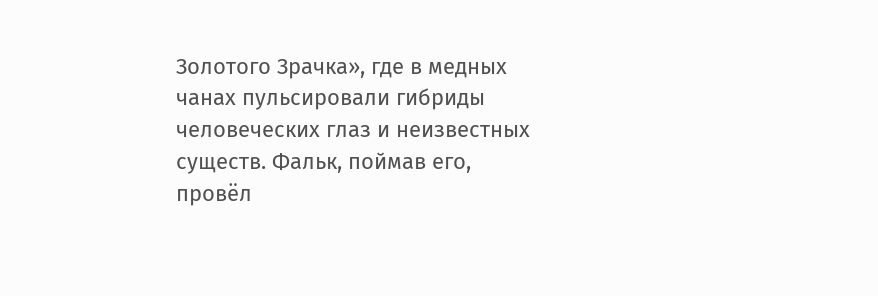Золотого Зрачка», где в медных чанах пульсировали гибриды человеческих глаз и неизвестных существ. Фальк, поймав его, провёл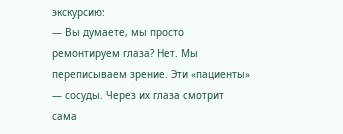экскурсию:
— Вы думаете, мы просто ремонтируем глаза? Нет. Мы
переписываем зрение. Эти «пациенты» — сосуды. Через их глаза смотрит сама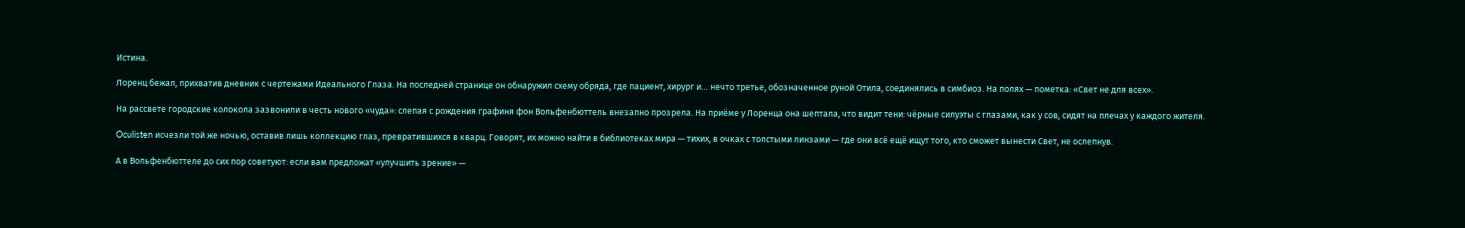Истина.

Лоренц бежал, прихватив дневник с чертежами Идеального Глаза. На последней странице он обнаружил схему обряда, где пациент, хирург и… нечто третье, обозначенное руной Отила, соединялись в симбиоз. На полях — пометка: «Свет не для всех».

На рассвете городские колокола зазвонили в честь нового «чуда»: слепая с рождения графиня фон Вольфенбюттель внезапно прозрела. На приёме у Лоренца она шептала, что видит тени: чёрные силуэты с глазами, как у сов, сидят на плечах у каждого жителя.

Oculisten исчезли той же ночью, оставив лишь коллекцию глаз, превратившихся в кварц. Говорят, их можно найти в библиотеках мира — тихих, в очках с толстыми линзами — где они всё ещё ищут того, кто сможет вынести Свет, не ослепнув.

А в Вольфенбюттеле до сих пор советуют: если вам предложат «улучшить зрение» —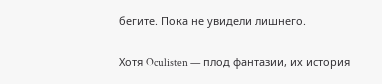бегите. Пока не увидели лишнего.

Хотя Oculisten — плод фантазии, их история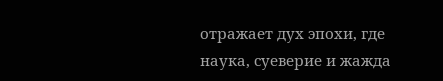отражает дух эпохи, где наука, суеверие и жажда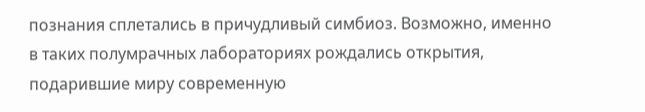познания сплетались в причудливый симбиоз. Возможно, именно в таких полумрачных лабораториях рождались открытия, подарившие миру современную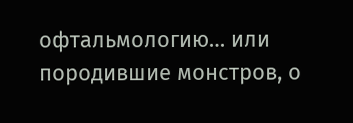офтальмологию… или породившие монстров, о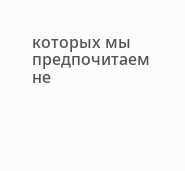которых мы предпочитаем не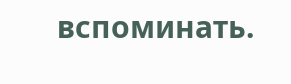вспоминать.